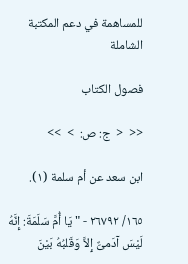للمساهمة في دعم المكتبة الشاملة

فصول الكتاب

<<  <  ج: ص:  >  >>

ابن سعد عن أم سلمة (١).

١٦٥/ ٢٦٧٩٢ - " يَا أُمَّ سَلَمَةَ: إِنَّهُ لَيْسَ آدَمىٌّ إِلاَّ وَقَلبُهُ بَيْنَ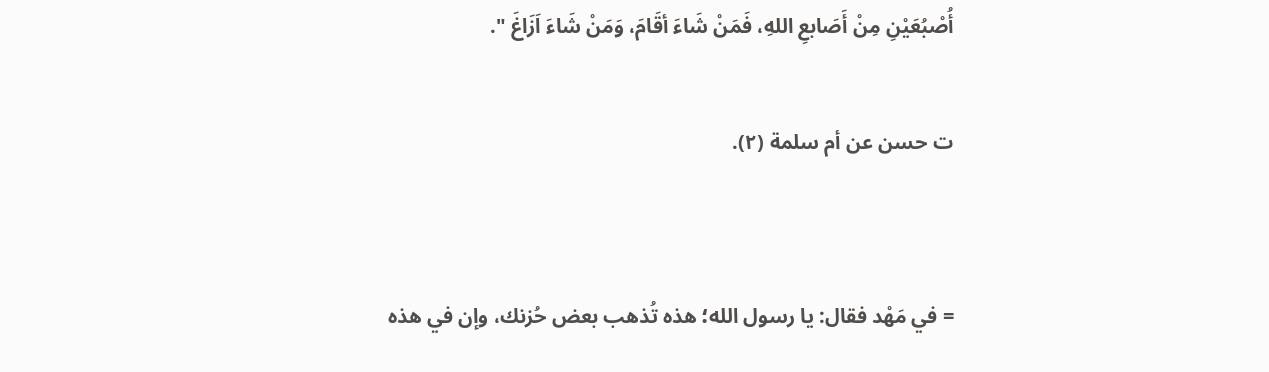أُصْبُعَيْنِ مِنْ أَصَابعِ اللهِ، فَمَنْ شَاءَ أقَامَ، وَمَنْ شَاءَ اَزَاغَ ".

ت حسن عن أم سلمة (٢).


= في مَهْد فقال: يا رسول الله؛ هذه تُذهب بعض حُزنك، وإن في هذه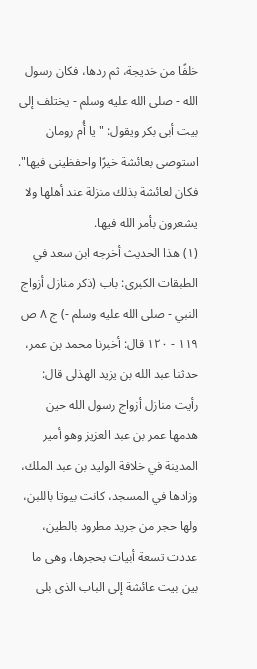خلفًا من خديجة، ثم ردها، فكان رسول الله - صلى الله عليه وسلم - يختلف إلى بيت أبى بكر ويقول: " يا أُم رومان استوصى بعائشة خيرًا واحفظينى فيها". فكان لعائشة بذلك منزلة عند أهلها ولا يشعرون بأمر الله فيها.
(١) هذا الحديث أخرجه ابن سعد في الطبقات الكبرى: باب (ذكر منازل أزواج النبي - صلى الله عليه وسلم -) ج ٨ ص ١١٩ - ١٢٠ قال: أخبرنا محمد بن عمر، حدثنا عبد الله بن يزيد الهذلى قال: رأيت منازل أزواج رسول الله حين هدمها عمر بن عبد العزيز وهو أمير المدينة في خلافة الوليد بن عبد الملك، وزادها في المسجد، كانت بيوتا باللبن، ولها حجر من جريد مطرود بالطين، عددت تسعة أبيات بحجرها، وهى ما بين بيت عائشة إلى الباب الذى بلى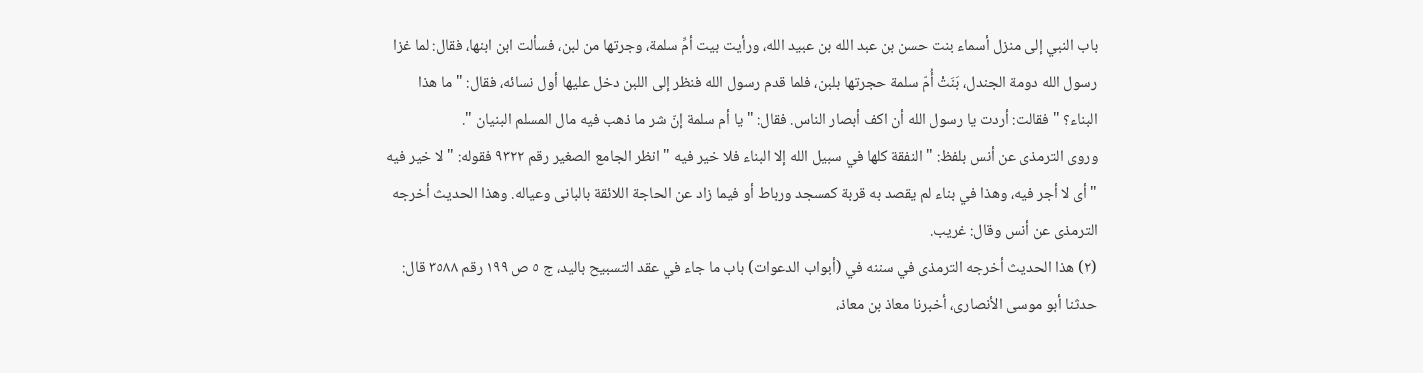باب النبي إلى منزل أسماء بنت حسن بن عبد الله بن عبيد الله، ورأيت بيت أمِّ سلمة، وجرتها من لبن، فسألت ابن ابنها، فقال: لما غزا رسول الله دومة الجندل، بَنَتْ أُمّ سلمة حجرتها بلبن، فلما قدم رسول الله فنظر إلى اللبن دخل عليها أول نسائه، فقال: " ما هذا البناء؟ " فقالت: أردت يا رسول الله أن اكف أبصار الناس. فقال: " يا أم سلمة إنّ شر ما ذهب فيه مال المسلم البنيان ".
وروى الترمذى عن أنس بلفظ: " النفقة كلها في سبيل الله إلا البناء فلا خير فيه " انظر الجامع الصغير رقم ٩٣٢٢ فقوله: " لا خير فيه " أى لا أجر فيه، وهذا في بناء لم يقصد به قربة كمسجد ورباط أو فيما زاد عن الحاجة اللائقة بالبانى وعياله. وهذا الحديث أخرجه الترمذى عن أنس وقال: غريب.
(٢) هذا الحديث أخرجه الترمذى في سننه في (أبواب الدعوات) باب ما جاء في عقد التسبيح باليد، ج ٥ ص ١٩٩ رقم ٣٥٨٨ قال: حدثنا أبو موسى الأنصارى، أخبرنا معاذ بن معاذ،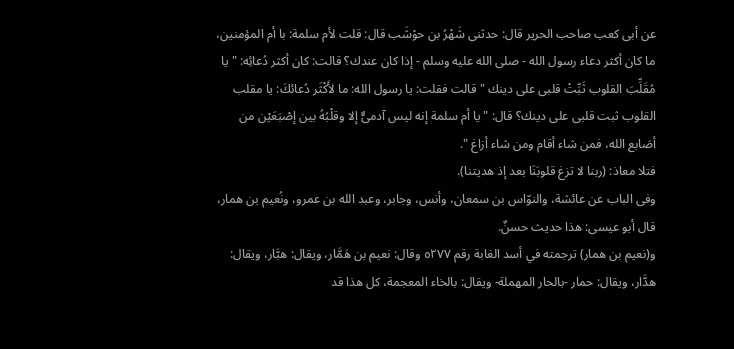عن أبى كعب صاحب الحرير قال: حدثنى شَهْرُ بن حوْشَب قال: قلت لأم سلمة: با أم المؤمنين، ما كان أكثر دعاء رسول الله - صلى الله عليه وسلم - إذا كان عندك؟ قالت: كان أكثر دُعائِه: " يا مُقَلِّبَ القلوب ثَبِّتْ قلبى على دينك " قالت فقلت: يا رسول الله: ما لأَكْثَر دُعائكَ: يا مقلب القلوب ثبت قلبى على دينك؟ قال: " يا أم سلمة إنه ليس آدمىٌّ إلا وقلْبُهُ بين إصْبَعَيْن من أصَابع الله، فمن شاء أقام ومن شاء أزاغ ".
فتلا معاذ: (ربنا لا تزغ قلوبَنَا بعد إذ هديتنا).
وفى الباب عن عائشة، والنوّاس بن سمعان، وأنس، وجابر، وعبد الله بن عمرو، ونُعيم بن همار، قال أبو عيسى: هذا حديث حسنٌ.
و(نعيم بن همار) ترجمته في أسد الغابة رقم ٥٢٧٧ وقال: نعيم بن هَمَّار، ويقال: هبَّار، ويقال: هدَّار، ويقال: حمار -بالحار المهملة- ويقال: بالخاء المعجمة، كل هذا قد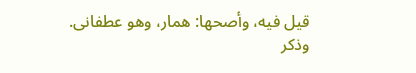قيل فيه، وأصحها: همار، وهو عطفانى.
وذكر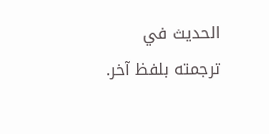الحديث في ترجمته بلفظ آخر.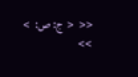<<  <  ج: ص:  >  >>